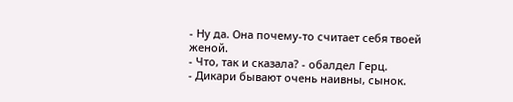- Ну да. Она почему-то считает себя твоей женой.
- Что, так и сказала? - обалдел Герц.
- Дикари бывают очень наивны, сынок.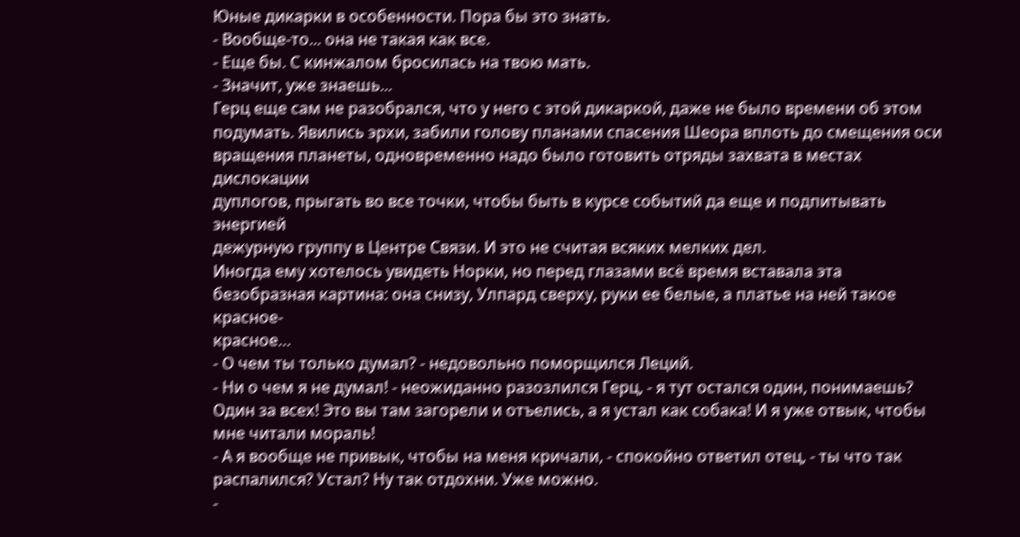Юные дикарки в особенности. Пора бы это знать.
- Вообще-то... она не такая как все.
- Еще бы. С кинжалом бросилась на твою мать.
- Значит, уже знаешь...
Герц еще сам не разобрался, что у него с этой дикаркой, даже не было времени об этом
подумать. Явились эрхи, забили голову планами спасения Шеора вплоть до смещения оси
вращения планеты, одновременно надо было готовить отряды захвата в местах дислокации
дуплогов, прыгать во все точки, чтобы быть в курсе событий да еще и подпитывать энергией
дежурную группу в Центре Связи. И это не считая всяких мелких дел.
Иногда ему хотелось увидеть Норки, но перед глазами всё время вставала эта
безобразная картина: она снизу, Улпард сверху, руки ее белые, а платье на ней такое красное-
красное…
- О чем ты только думал? - недовольно поморщился Леций.
- Ни о чем я не думал! - неожиданно разозлился Герц, - я тут остался один, понимаешь?
Один за всех! Это вы там загорели и отъелись, а я устал как собака! И я уже отвык, чтобы
мне читали мораль!
- А я вообще не привык, чтобы на меня кричали, - спокойно ответил отец, - ты что так
распалился? Устал? Ну так отдохни. Уже можно.
-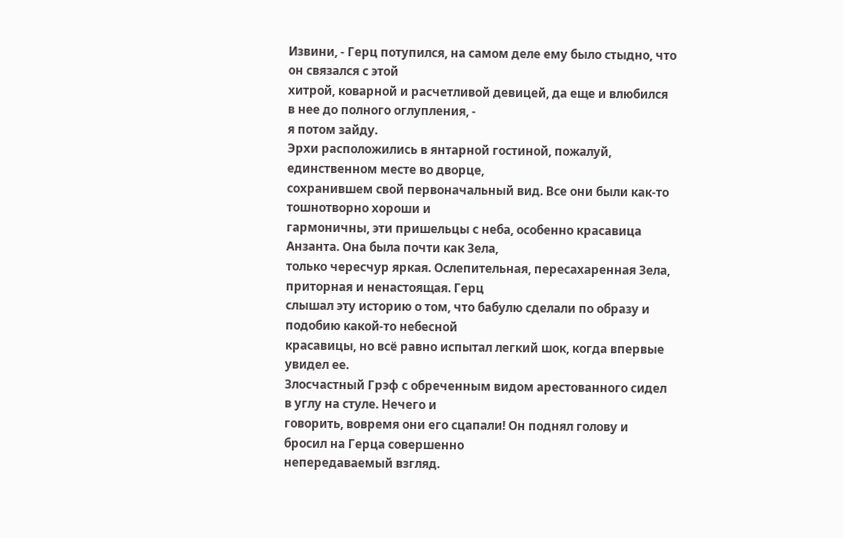Извини, - Герц потупился, на самом деле ему было стыдно, что он связался с этой
хитрой, коварной и расчетливой девицей, да еще и влюбился в нее до полного оглупления, -
я потом зайду.
Эрхи расположились в янтарной гостиной, пожалуй, единственном месте во дворце,
сохранившем свой первоначальный вид. Все они были как-то тошнотворно хороши и
гармоничны, эти пришельцы с неба, особенно красавица Анзанта. Она была почти как Зела,
только чересчур яркая. Ослепительная, пересахаренная Зела, приторная и ненастоящая. Герц
слышал эту историю о том, что бабулю сделали по образу и подобию какой-то небесной
красавицы, но всё равно испытал легкий шок, когда впервые увидел ее.
Злосчастный Грэф с обреченным видом арестованного сидел в углу на стуле. Нечего и
говорить, вовремя они его сцапали! Он поднял голову и бросил на Герца совершенно
непередаваемый взгляд.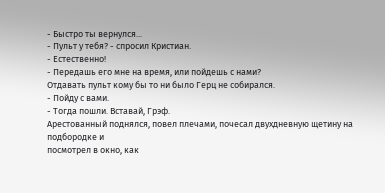- Быстро ты вернулся...
- Пульт у тебя? - спросил Кристиан.
- Естественно!
- Передашь его мне на время, или пойдешь с нами?
Отдавать пульт кому бы то ни было Герц не собирался.
- Пойду с вами.
- Тогда пошли. Вставай, Грэф.
Арестованный поднялся, повел плечами, почесал двухдневную щетину на подбородке и
посмотрел в окно, как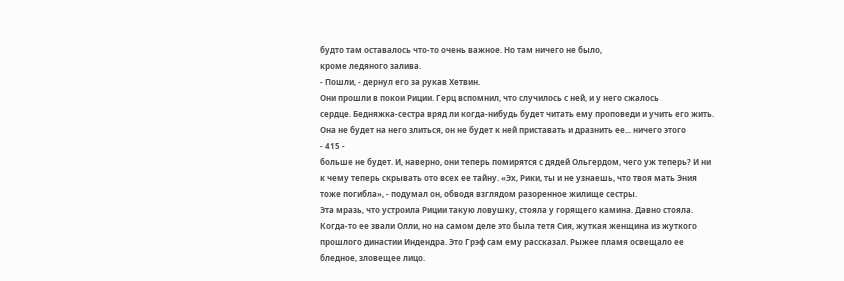будто там оставалось что-то очень важное. Но там ничего не было,
кроме ледяного залива.
- Пошли, - дернул его за рукав Хетвин.
Они прошли в покои Риции. Герц вспомнил, что случилось с ней, и у него сжалось
сердце. Бедняжка-сестра вряд ли когда-нибудь будет читать ему проповеди и учить его жить.
Она не будет на него злиться, он не будет к ней приставать и дразнить ее... ничего этого
- 415 -
больше не будет. И, наверно, они теперь помирятся с дядей Ольгердом, чего уж теперь? И ни
к чему теперь скрывать ото всех ее тайну. «Эх, Рики, ты и не узнаешь, что твоя мать Эния
тоже погибла», - подумал он, обводя взглядом разоренное жилище сестры.
Эта мразь, что устроила Риции такую ловушку, стояла у горящего камина. Давно стояла.
Когда-то ее звали Олли, но на самом деле это была тетя Сия, жуткая женщина из жуткого
прошлого династии Индендра. Это Грэф сам ему рассказал. Рыжее пламя освещало ее
бледное, зловещее лицо.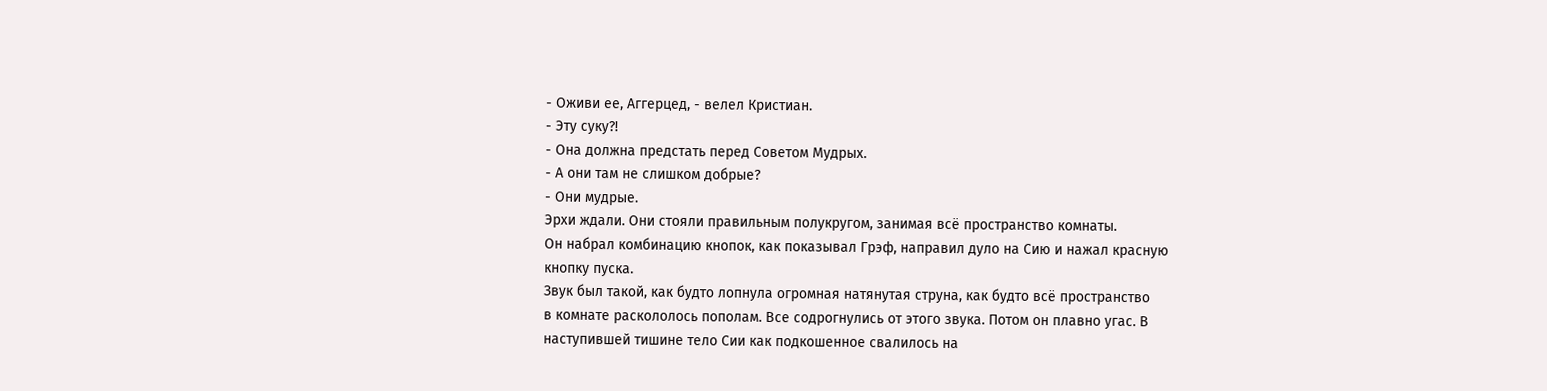- Оживи ее, Аггерцед, - велел Кристиан.
- Эту суку?!
- Она должна предстать перед Советом Мудрых.
- А они там не слишком добрые?
- Они мудрые.
Эрхи ждали. Они стояли правильным полукругом, занимая всё пространство комнаты.
Он набрал комбинацию кнопок, как показывал Грэф, направил дуло на Сию и нажал красную
кнопку пуска.
Звук был такой, как будто лопнула огромная натянутая струна, как будто всё пространство
в комнате раскололось пополам. Все содрогнулись от этого звука. Потом он плавно угас. В
наступившей тишине тело Сии как подкошенное свалилось на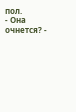пол.
- Она очнется? -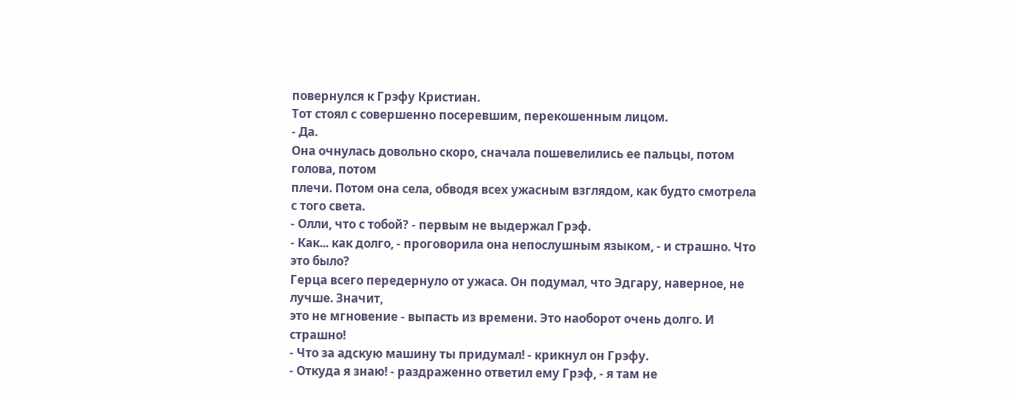повернулся к Грэфу Кристиан.
Тот стоял с совершенно посеревшим, перекошенным лицом.
- Да.
Она очнулась довольно скоро, сначала пошевелились ее пальцы, потом голова, потом
плечи. Потом она села, обводя всех ужасным взглядом, как будто смотрела с того света.
- Олли, что с тобой? - первым не выдержал Грэф.
- Как... как долго, - проговорила она непослушным языком, - и страшно. Что это было?
Герца всего передернуло от ужаса. Он подумал, что Эдгару, наверное, не лучше. Значит,
это не мгновение - выпасть из времени. Это наоборот очень долго. И страшно!
- Что за адскую машину ты придумал! - крикнул он Грэфу.
- Откуда я знаю! - раздраженно ответил ему Грэф, - я там не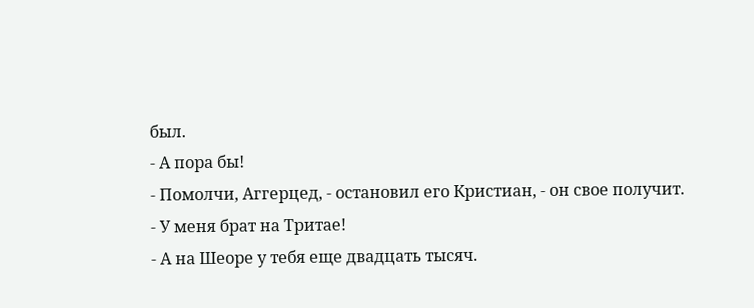был.
- А пора бы!
- Помолчи, Аггерцед, - остановил его Кристиан, - он свое получит.
- У меня брат на Тритае!
- А на Шеоре у тебя еще двадцать тысяч.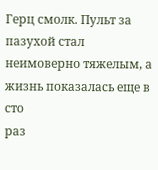Герц смолк. Пульт за пазухой стал неимоверно тяжелым, а жизнь показалась еще в сто
раз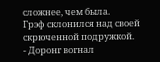сложнее, чем была.
Грэф склонился над своей скрюченной подружкой.
- Доронг вогнал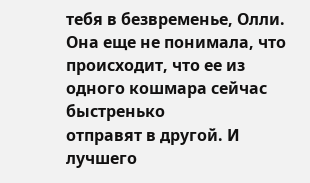тебя в безвременье, Олли.
Она еще не понимала, что происходит, что ее из одного кошмара сейчас быстренько
отправят в другой. И лучшего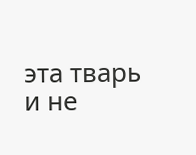эта тварь и не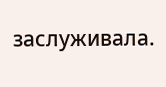заслуживала.